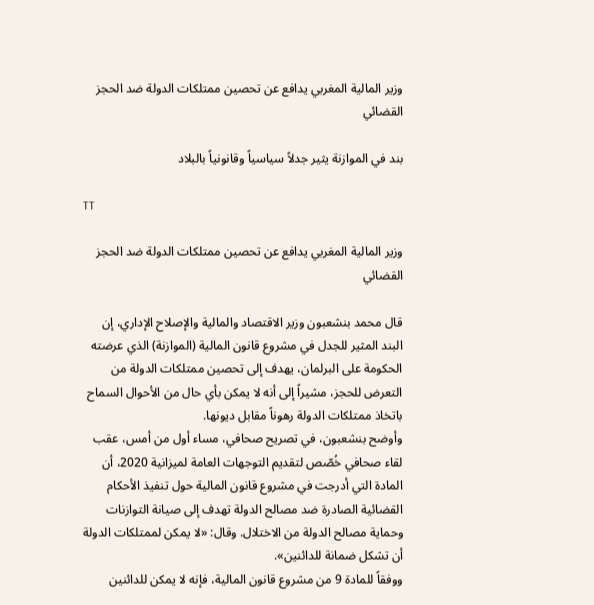وزير المالية المغربي يدافع عن تحصين ممتلكات الدولة ضد الحجز القضائي

بند في الموازنة يثير جدلاً سياسياً وقانونياً بالبلاد

TT

وزير المالية المغربي يدافع عن تحصين ممتلكات الدولة ضد الحجز القضائي

قال محمد بنشعبون وزير الاقتصاد والمالية والإصلاح الإداري، إن البند المثير للجدل في مشروع قانون المالية (الموازنة) الذي عرضته الحكومة على البرلمان، يهدف إلى تحصين ممتلكات الدولة من التعرض للحجز، مشيراً إلى أنه لا يمكن بأي حال من الأحوال السماح باتخاذ ممتلكات الدولة رهوناً مقابل ديونها.
وأوضح بنشعبون، في تصريح صحافي، مساء أول من أمس، عقب لقاء صحافي خُصّص لتقديم التوجهات العامة لميزانية 2020، أن المادة التي أدرجت في مشروع قانون المالية حول تنفيذ الأحكام القضائية الصادرة ضد مصالح الدولة تهدف إلى صيانة التوازنات وحماية مصالح الدولة من الاختلال. وقال: «لا يمكن لممتلكات الدولة أن تشكل ضمانة للدائنين».
ووفقاً للمادة 9 من مشروع قانون المالية، فإنه لا يمكن للدائنين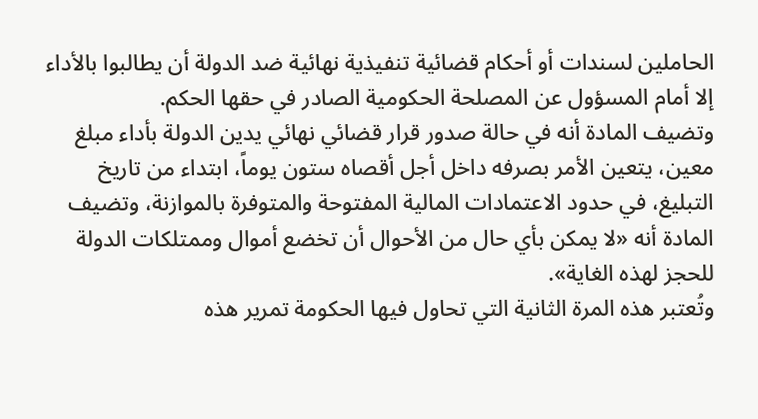الحاملين لسندات أو أحكام قضائية تنفيذية نهائية ضد الدولة أن يطالبوا بالأداء إلا أمام المسؤول عن المصلحة الحكومية الصادر في حقها الحكم.
وتضيف المادة أنه في حالة صدور قرار قضائي نهائي يدين الدولة بأداء مبلغ معين، يتعين الأمر بصرفه داخل أجل أقصاه ستون يوماً، ابتداء من تاريخ التبليغ، في حدود الاعتمادات المالية المفتوحة والمتوفرة بالموازنة، وتضيف المادة أنه «لا يمكن بأي حال من الأحوال أن تخضع أموال وممتلكات الدولة للحجز لهذه الغاية».
وتُعتبر هذه المرة الثانية التي تحاول فيها الحكومة تمرير هذه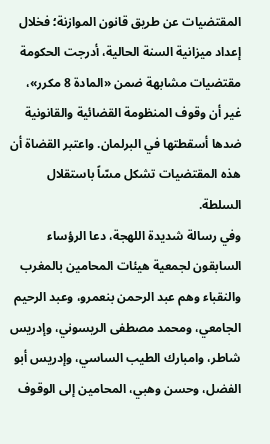المقتضيات عن طريق قانون الموازنة؛ فخلال إعداد ميزانية السنة الحالية، أدرجت الحكومة مقتضيات مشابهة ضمن «المادة 8 مكرر»، غير أن وقوف المنظومة القضائية والقانونية ضدها أسقطتها في البرلمان. واعتبر القضاة أن هذه المقتضيات تشكل مسّاً باستقلال السلطة.
وفي رسالة شديدة اللهجة، دعا الرؤساء السابقون لجمعية هيئات المحامين بالمغرب والنقباء وهم عبد الرحمن بنعمرو، وعبد الرحيم الجامعي، ومحمد مصطفى الريسوني، وإدريس شاطر، وامبارك الطيب الساسي، وإدريس أبو الفضل، وحسن وهبي، المحامين إلى الوقوف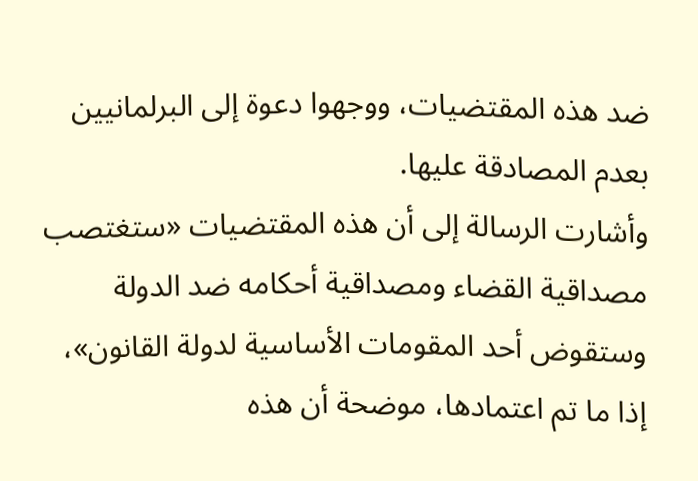ضد هذه المقتضيات، ووجهوا دعوة إلى البرلمانيين بعدم المصادقة عليها.
وأشارت الرسالة إلى أن هذه المقتضيات «ستغتصب مصداقية القضاء ومصداقية أحكامه ضد الدولة وستقوض أحد المقومات الأساسية لدولة القانون»، إذا ما تم اعتمادها، موضحة أن هذه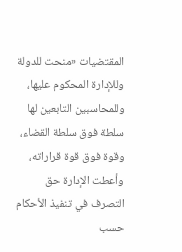المقتضيات «منحت للدولة وللإدارة المحكوم عليها، وللمحاسبين التابعين لها سلطة فوق سلطة القضاء، وقوة فوق قوة قراراته، وأعطت الإدارة حق التصرف في تنفيذ الأحكام حسب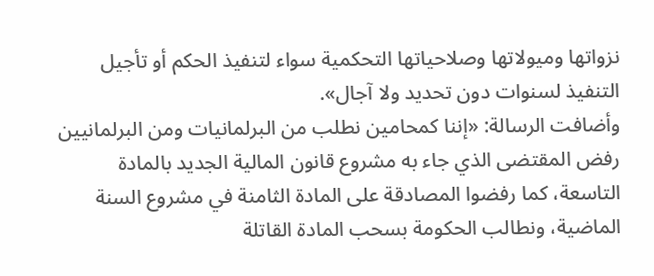نزواتها وميولاتها وصلاحياتها التحكمية سواء لتنفيذ الحكم أو تأجيل التنفيذ لسنوات دون تحديد ولا آجال».
وأضافت الرسالة: «إننا كمحامين نطلب من البرلمانيات ومن البرلمانيين رفض المقتضى الذي جاء به مشروع قانون المالية الجديد بالمادة التاسعة، كما رفضوا المصادقة على المادة الثامنة في مشروع السنة الماضية، ونطالب الحكومة بسحب المادة القاتلة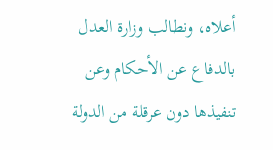أعلاه، ونطالب وزارة العدل بالدفاع عن الأحكام وعن تنفيذها دون عرقلة من الدولة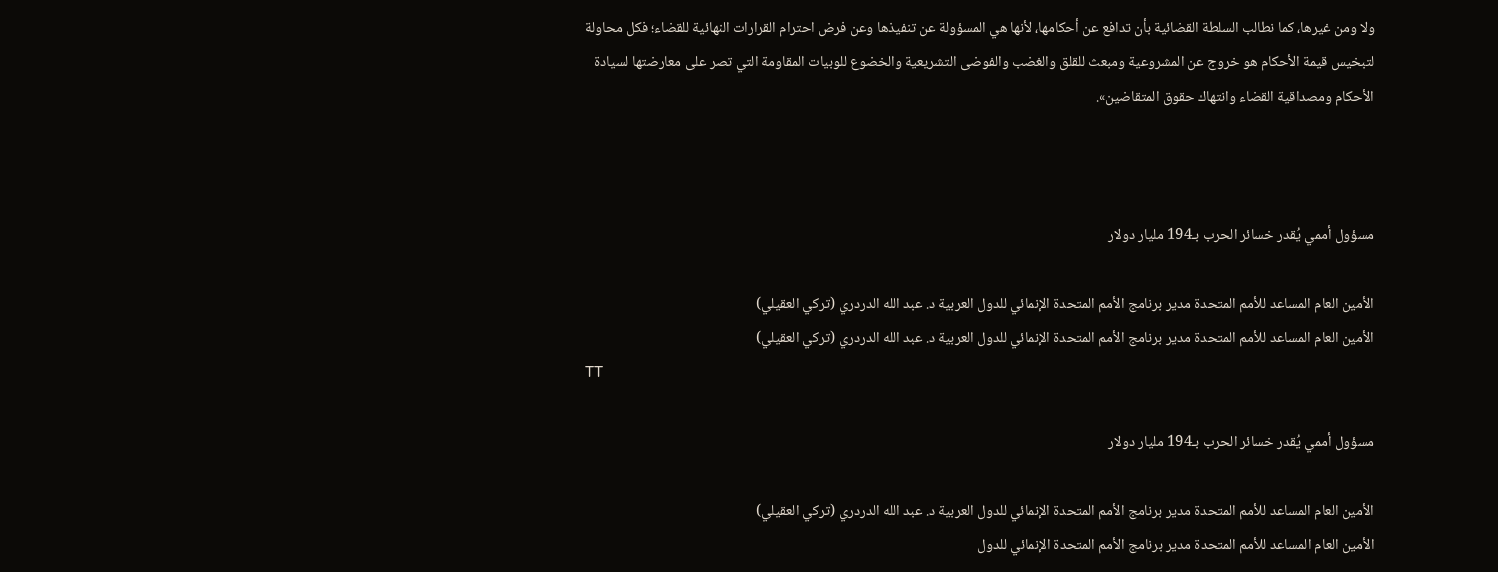ولا ومن غيرها، كما نطالب السلطة القضائية بأن تدافع عن أحكامها، لأنها هي المسؤولة عن تنفيذها وعن فرض احترام القرارات النهائية للقضاء؛ فكل محاولة لتبخيس قيمة الأحكام هو خروج عن المشروعية ومبعث للقلق والغضب والفوضى التشريعية والخضوع للوبيات المقاومة التي تصر على معارضتها لسيادة الأحكام ومصداقية القضاء وانتهاك حقوق المتقاضين».



مسؤول أممي يُقدر خسائر الحرب بـ194 مليار دولار

الأمين العام المساعد للأمم المتحدة مدير برنامج الأمم المتحدة الإنمائي للدول العربية د. عبد الله الدردري (تركي العقيلي)
الأمين العام المساعد للأمم المتحدة مدير برنامج الأمم المتحدة الإنمائي للدول العربية د. عبد الله الدردري (تركي العقيلي)
TT

مسؤول أممي يُقدر خسائر الحرب بـ194 مليار دولار

الأمين العام المساعد للأمم المتحدة مدير برنامج الأمم المتحدة الإنمائي للدول العربية د. عبد الله الدردري (تركي العقيلي)
الأمين العام المساعد للأمم المتحدة مدير برنامج الأمم المتحدة الإنمائي للدول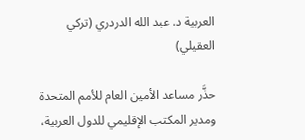العربية د. عبد الله الدردري (تركي العقيلي)

حذَّر مساعد الأمين العام للأمم المتحدة ومدير المكتب الإقليمي للدول العربية،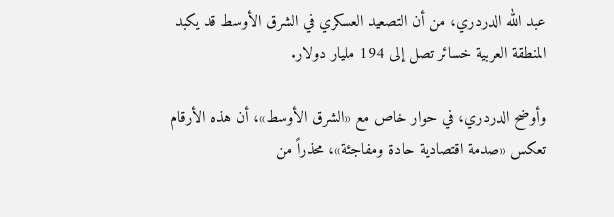عبد الله الدردري، من أن التصعيد العسكري في الشرق الأوسط قد يكبد المنطقة العربية خسائر تصل إلى 194 مليار دولار.

وأوضح الدردري، في حوار خاص مع «الشرق الأوسط»، أن هذه الأرقام تعكس «صدمة اقتصادية حادة ومفاجئة»، محذراً من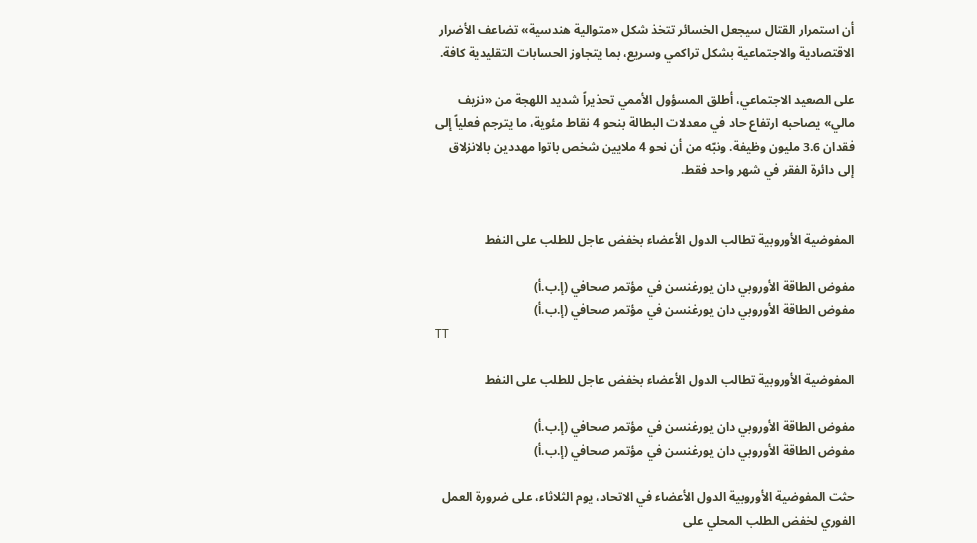أن استمرار القتال سيجعل الخسائر تتخذ شكل «متوالية هندسية» تضاعف الأضرار الاقتصادية والاجتماعية بشكل تراكمي وسريع، بما يتجاوز الحسابات التقليدية كافة.

على الصعيد الاجتماعي، أطلق المسؤول الأممي تحذيراً شديد اللهجة من «نزيف مالي» يصاحبه ارتفاع حاد في معدلات البطالة بنحو 4 نقاط مئوية، ما يترجم فعلياً إلى فقدان 3.6 مليون وظيفة. ونبّه من أن نحو 4 ملايين شخص باتوا مهددين بالانزلاق إلى دائرة الفقر في شهر واحد فقط.


المفوضية الأوروبية تطالب الدول الأعضاء بخفض عاجل للطلب على النفط

مفوض الطاقة الأوروبي دان يورغنسن في مؤتمر صحافي (إ.ب.أ)
مفوض الطاقة الأوروبي دان يورغنسن في مؤتمر صحافي (إ.ب.أ)
TT

المفوضية الأوروبية تطالب الدول الأعضاء بخفض عاجل للطلب على النفط

مفوض الطاقة الأوروبي دان يورغنسن في مؤتمر صحافي (إ.ب.أ)
مفوض الطاقة الأوروبي دان يورغنسن في مؤتمر صحافي (إ.ب.أ)

حثت المفوضية الأوروبية الدول الأعضاء في الاتحاد، يوم الثلاثاء، على ضرورة العمل الفوري لخفض الطلب المحلي على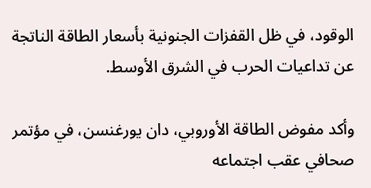الوقود، في ظل القفزات الجنونية بأسعار الطاقة الناتجة عن تداعيات الحرب في الشرق الأوسط.

وأكد مفوض الطاقة الأوروبي، دان يورغنسن، في مؤتمر صحافي عقب اجتماعه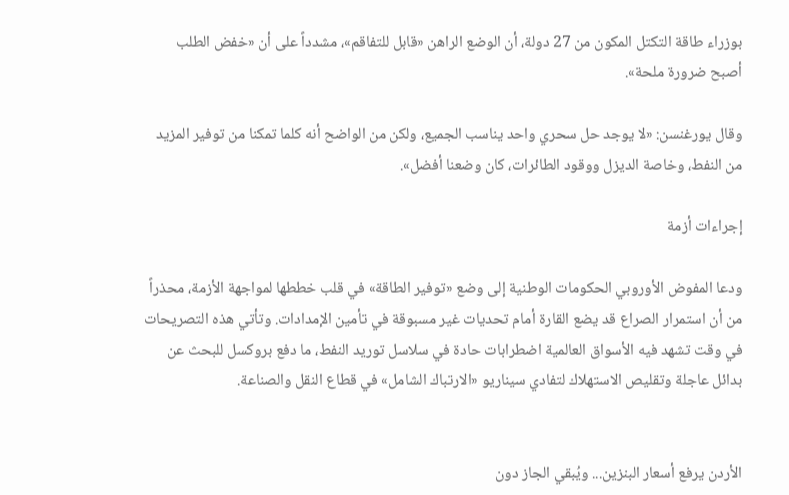بوزراء طاقة التكتل المكون من 27 دولة، أن الوضع الراهن «قابل للتفاقم»، مشدداً على أن «خفض الطلب أصبح ضرورة ملحة».

وقال يورغنسن: «لا يوجد حل سحري واحد يناسب الجميع، ولكن من الواضح أنه كلما تمكنا من توفير المزيد من النفط، وخاصة الديزل ووقود الطائرات، كان وضعنا أفضل».

إجراءات أزمة

ودعا المفوض الأوروبي الحكومات الوطنية إلى وضع «توفير الطاقة» في قلب خططها لمواجهة الأزمة، محذراً من أن استمرار الصراع قد يضع القارة أمام تحديات غير مسبوقة في تأمين الإمدادات. وتأتي هذه التصريحات في وقت تشهد فيه الأسواق العالمية اضطرابات حادة في سلاسل توريد النفط، ما دفع بروكسل للبحث عن بدائل عاجلة وتقليص الاستهلاك لتفادي سيناريو «الارتباك الشامل» في قطاع النقل والصناعة.


الأردن يرفع أسعار البنزين... ويُبقي الجاز دون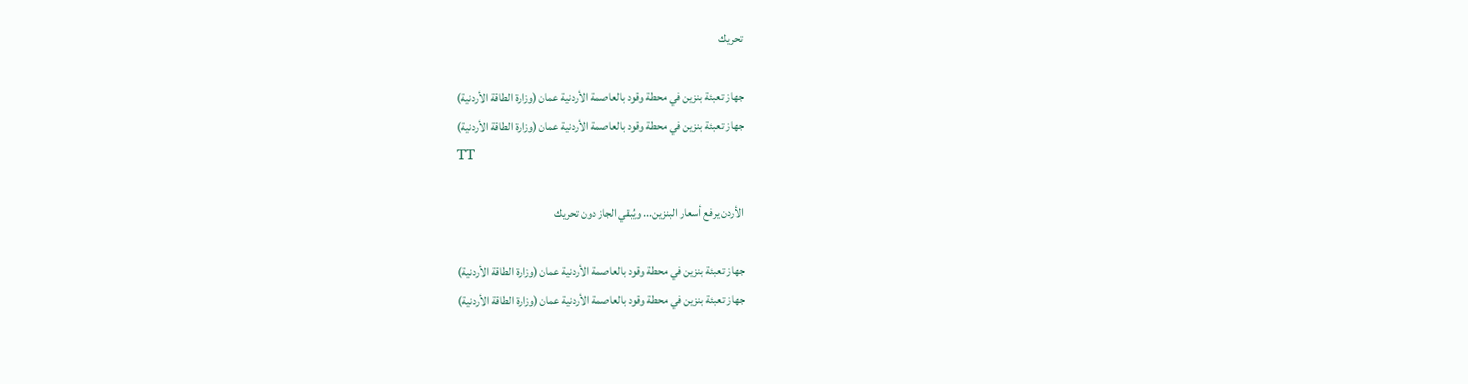تحريك

جهاز تعبئة بنزين في محطة وقود بالعاصمة الأردنية عمان (وزارة الطاقة الأردنية)
جهاز تعبئة بنزين في محطة وقود بالعاصمة الأردنية عمان (وزارة الطاقة الأردنية)
TT

الأردن يرفع أسعار البنزين... ويُبقي الجاز دون تحريك

جهاز تعبئة بنزين في محطة وقود بالعاصمة الأردنية عمان (وزارة الطاقة الأردنية)
جهاز تعبئة بنزين في محطة وقود بالعاصمة الأردنية عمان (وزارة الطاقة الأردنية)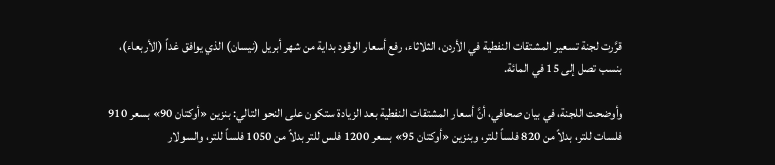قرَّرت لجنة تسعير المشتقات النفطية في الأردن، الثلاثاء، رفع أسعار الوقود بداية من شهر أبريل (نيسان) الذي يوافق غداً (الأربعاء)، بنسب تصل إلى 15 في المائة.

وأوضحت اللجنة، في بيان صحافي، أنَّ أسعار المشتقات النفطية بعد الزيادة ستكون على النحو التالي: بنزين «أوكتان 90» بسعر 910 فلسات للتر، بدلاً من 820 فلساً للتر، وبنزين «أوكتان 95» بسعر 1200 فلس للتر بدلاً من 1050 فلساً للتر، والسولار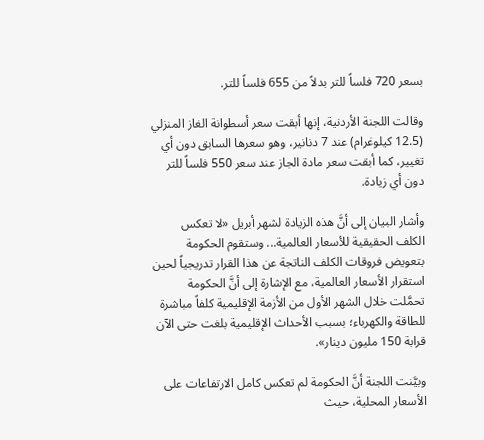بسعر 720 فلساً للتر بدلاً من 655 فلساً للتر.

وقالت اللجنة الأردنية، إنها أبقت سعر أسطوانة الغاز المنزلي (12.5 كيلوغرام) عند 7 دنانير، وهو سعرها السابق دون أي تغيير، كما أبقت سعر مادة الجاز عند سعر 550 فلساً للتر دون أي زيادة.

وأشار البيان إلى أنَّ هذه الزيادة لشهر أبريل «لا تعكس الكلف الحقيقية للأسعار العالمية... وستقوم الحكومة بتعويض فروقات الكلف الناتجة عن هذا القرار تدريجياً لحين استقرار الأسعار العالمية، مع الإشارة إلى أنَّ الحكومة تحمَّلت خلال الشهر الأول من الأزمة الإقليمية كلفاً مباشرة للطاقة والكهرباء؛ بسبب الأحداث الإقليمية بلغت حتى الآن قرابة 150 مليون دينار».

وبيَّنت اللجنة أنَّ الحكومة لم تعكس كامل الارتفاعات على الأسعار المحلية، حيث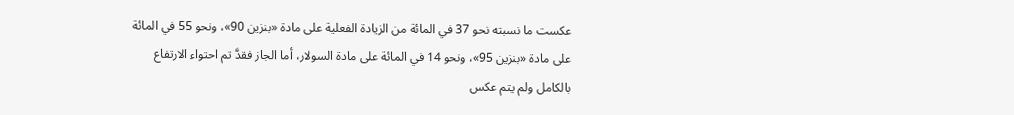عكست ما نسبته نحو 37 في المائة من الزيادة الفعلية على مادة «بنزين 90»، ونحو 55 في المائة على مادة «بنزين 95»، ونحو 14 في المائة على مادة السولار، أما الجاز فقدَّ تم احتواء الارتفاع بالكامل ولم يتم عكس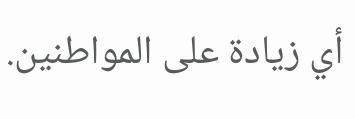أي زيادة على المواطنين.